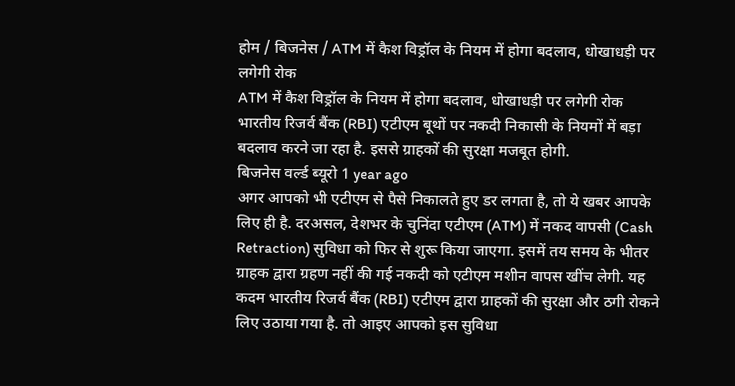होम / बिजनेस / ATM में कैश विड्रॉल के नियम में होगा बदलाव, धोखाधड़ी पर लगेगी रोक
ATM में कैश विड्रॉल के नियम में होगा बदलाव, धोखाधड़ी पर लगेगी रोक
भारतीय रिजर्व बैंक (RBI) एटीएम बूथों पर नकदी निकासी के नियमों में बड़ा बदलाव करने जा रहा है. इससे ग्राहकों की सुरक्षा मजबूत होगी.
बिजनेस वर्ल्ड ब्यूरो 1 year ago
अगर आपको भी एटीएम से पैसे निकालते हुए डर लगता है, तो ये खबर आपके लिए ही है. दरअसल, देशभर के चुनिंदा एटीएम (ATM) में नकद वापसी (Cash Retraction) सुविधा को फिर से शुरू किया जाएगा. इसमें तय समय के भीतर ग्राहक द्वारा ग्रहण नहीं की गई नकदी को एटीएम मशीन वापस खींच लेगी. यह कदम भारतीय रिजर्व बैंक (RBI) एटीएम द्वारा ग्राहकों की सुरक्षा और ठगी रोकने लिए उठाया गया है. तो आइए आपको इस सुविधा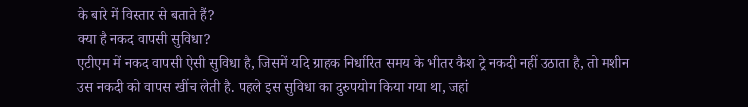के बारे में विस्तार से बताते हैं?
क्या है नकद वापसी सुविधा?
एटीएम में नकद वापसी ऐसी सुविधा है, जिसमें यदि ग्राहक निर्धारित समय के भीतर कैश ट्रे नकदी नहीं उठाता है, तो मशीन उस नकदी को वापस खींच लेती है. पहले इस सुविधा का दुरुपयोग किया गया था, जहां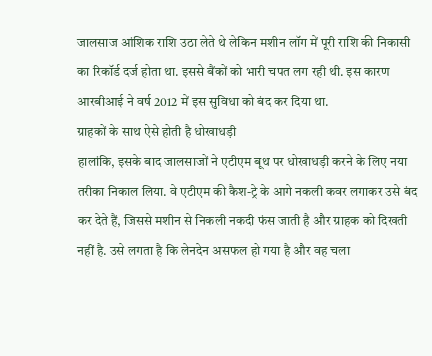जालसाज आंशिक राशि उठा लेते थे लेकिन मशीन लॉग में पूरी राशि की निकासी का रिकॉर्ड दर्ज होता था. इससे बैंकों को भारी चपत लग रही थी. इस कारण आरबीआई ने वर्ष 2012 में इस सुविधा को बंद कर दिया था.
ग्राहकों के साथ ऐसे होती है धोखाधड़ी
हालांकि, इसके बाद जालसाजों ने एटीएम बूथ पर धोखाधड़ी करने के लिए नया तरीका निकाल लिया. वे एटीएम की कैश-ट्रे के आगे नकली कवर लगाकर उसे बंद कर देते हैं, जिससे मशीन से निकली नकदी फंस जाती है और ग्राहक को दिखती नहीं है. उसे लगता है कि लेनदेन असफल हो गया है और वह चला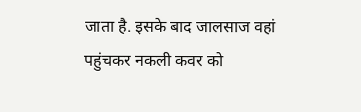जाता है. इसके बाद जालसाज वहां पहुंचकर नकली कवर को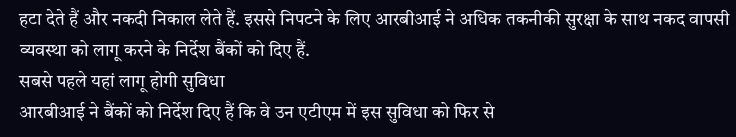हटा देते हैं और नकदी निकाल लेते हैं. इससे निपटने के लिए आरबीआई ने अधिक तकनीकी सुरक्षा के साथ नकद वापसी व्यवस्था को लागू करने के निर्देश बैंकों को दिए हैं.
सबसे पहले यहां लागू होगी सुविधा
आरबीआई ने बैंकों को निर्देश दिए हैं कि वे उन एटीएम में इस सुविधा को फिर से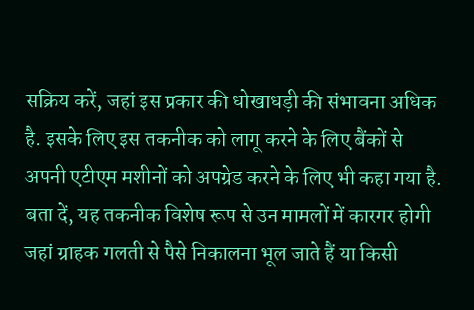सक्रिय करें, जहां इस प्रकार की धोखाधड़ी की संभावना अधिक है. इसके लिए इस तकनीक को लागू करने के लिए बैंकों से अपनी एटीएम मशीनों को अपग्रेड करने के लिए भी कहा गया है. बता दें, यह तकनीक विशेष रूप से उन मामलों में कारगर होगी जहां ग्राहक गलती से पैसे निकालना भूल जाते हैं या किसी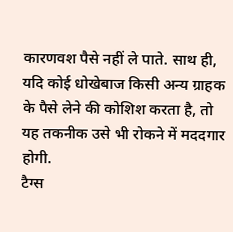कारणवश पैसे नहीं ले पाते. साथ ही, यदि कोई धोखेबाज किसी अन्य ग्राहक के पैसे लेने की कोशिश करता है, तो यह तकनीक उसे भी रोकने में मददगार होगी.
टैग्स